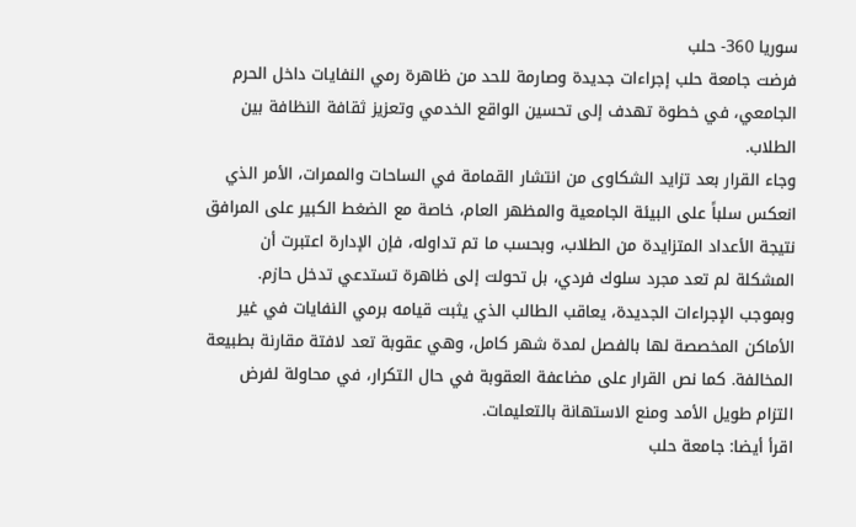سوريا 360- حلب
فرضت جامعة حلب إجراءات جديدة وصارمة للحد من ظاهرة رمي النفايات داخل الحرم الجامعي، في خطوة تهدف إلى تحسين الواقع الخدمي وتعزيز ثقافة النظافة بين الطلاب.
وجاء القرار بعد تزايد الشكاوى من انتشار القمامة في الساحات والممرات، الأمر الذي انعكس سلباً على البيئة الجامعية والمظهر العام، خاصة مع الضغط الكبير على المرافق نتيجة الأعداد المتزايدة من الطلاب، وبحسب ما تم تداوله، فإن الإدارة اعتبرت أن المشكلة لم تعد مجرد سلوك فردي، بل تحولت إلى ظاهرة تستدعي تدخل حازم.
وبموجب الإجراءات الجديدة، يعاقب الطالب الذي يثبت قيامه برمي النفايات في غير الأماكن المخصصة لها بالفصل لمدة شهر كامل، وهي عقوبة تعد لافتة مقارنة بطبيعة المخالفة. كما نص القرار على مضاعفة العقوبة في حال التكرار، في محاولة لفرض التزام طويل الأمد ومنع الاستهانة بالتعليمات.
اقرأ أيضا: جامعة حلب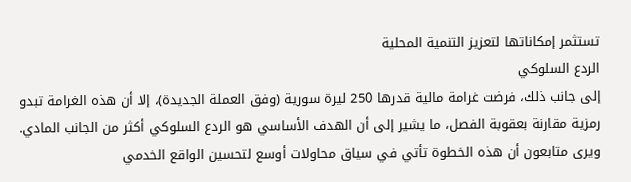تستثمر إمكاناتها لتعزيز التنمية المحلية
الردع السلوكي
إلى جانب ذلك، فرضت غرامة مالية قدرها 250 ليرة سورية (وفق العملة الجديدة)، إلا أن هذه الغرامة تبدو رمزية مقارنة بعقوبة الفصل، ما يشير إلى أن الهدف الأساسي هو الردع السلوكي أكثر من الجانب المادي.
ويرى متابعون أن هذه الخطوة تأتي في سياق محاولات أوسع لتحسين الواقع الخدمي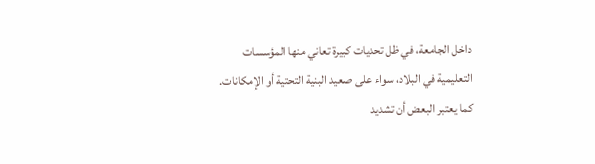داخل الجامعة، في ظل تحديات كبيرة تعاني منها المؤسسات التعليمية في البلاد، سواء على صعيد البنية التحتية أو الإمكانات. كما يعتبر البعض أن تشديد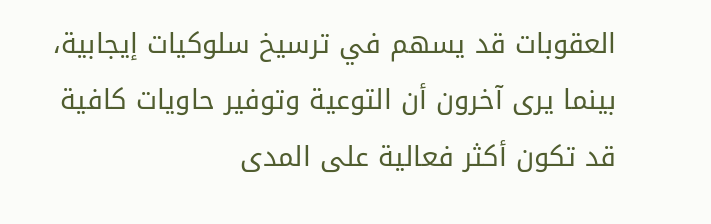العقوبات قد يسهم في ترسيخ سلوكيات إيجابية، بينما يرى آخرون أن التوعية وتوفير حاويات كافية قد تكون أكثر فعالية على المدى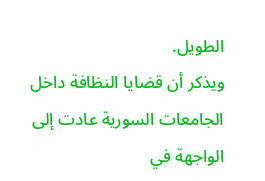الطويل.
ويذكر أن قضايا النظافة داخل الجامعات السورية عادت إلى الواجهة في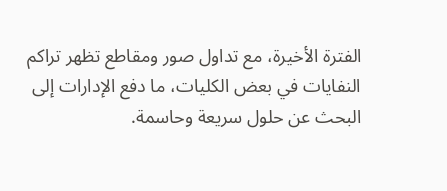الفترة الأخيرة، مع تداول صور ومقاطع تظهر تراكم النفايات في بعض الكليات، ما دفع الإدارات إلى البحث عن حلول سريعة وحاسمة.